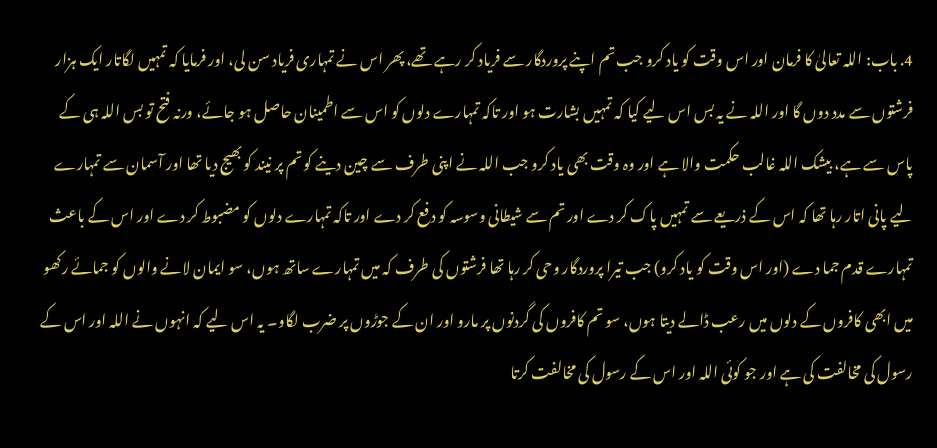4. باب: اللہ تعالیٰ کا فرمان اور اس وقت کو یاد کرو جب تم اپنے پروردگار سے فریاد کر رہے تھے، پھر اس نے تمہاری فریاد سن لی، اور فرمایا کہ تمہیں لگاتار ایک ہزار فرشتوں سے مدد دوں گا اور اللہ نے یہ بس اس لیے کیا کہ تمہیں بشارت ہو اور تاکہ تمہارے دلوں کو اس سے اطمینان حاصل ہو جائے، ورنہ فتح تو بس اللہ ہی کے پاس سے ہے، بیشک اللہ غالب حکمت والا ہے اور وہ وقت بھی یاد کرو جب اللہ نے اپنی طرف سے چین دینے کو تم پر نیند کو بھیج دیا تھا اور آسمان سے تمہارے لیے پانی اتار رہا تھا کہ اس کے ذریعے سے تمہیں پاک کر دے اور تم سے شیطانی وسوسہ کو دفع کر دے اور تاکہ تمہارے دلوں کو مضبوط کر دے اور اس کے باعث تمہارے قدم جما دے (اور اس وقت کو یاد کرو) جب تیرا پروردگار وحی کر رہا تھا فرشتوں کی طرف کہ میں تمہارے ساتھ ہوں، سو ایمان لانے والوں کو جمائے رکھو میں ابھی کافروں کے دلوں میں رعب ڈالے دیتا ہوں، سو تم کافروں کی گردنوں پر مارو اور ان کے جوڑوں پر ضرب لگاو۔ یہ اس لیے کہ انہوں نے اللہ اور اس کے رسول کی مخالفت کی ہے اور جو کوئی اللہ اور اس کے رسول کی مخالفت کرتا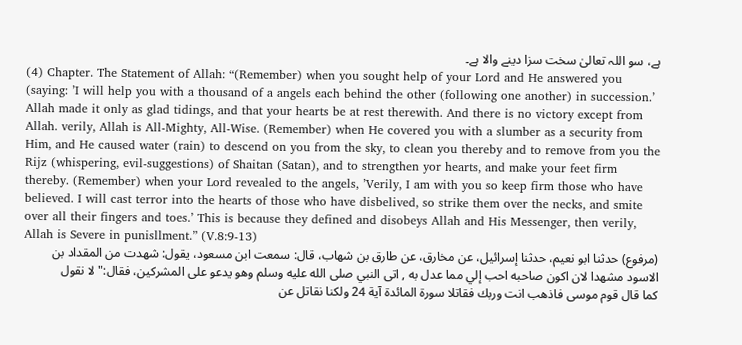ہے، سو اللہ تعالیٰ سخت سزا دینے والا ہے۔
(4) Chapter. The Statement of Allah: “(Remember) when you sought help of your Lord and He answered you (saying: ’I will help you with a thousand of a angels each behind the other (following one another) in succession.’ Allah made it only as glad tidings, and that your hearts be at rest therewith. And there is no victory except from Allah. verily, Allah is All-Mighty, All-Wise. (Remember) when He covered you with a slumber as a security from Him, and He caused water (rain) to descend on you from the sky, to clean you thereby and to remove from you the Rijz (whispering, evil-suggestions) of Shaitan (Satan), and to strengthen yor hearts, and make your feet firm thereby. (Remember) when your Lord revealed to the angels, ’Verily, I am with you so keep firm those who have believed. I will cast terror into the hearts of those who have disbelived, so strike them over the necks, and smite over all their fingers and toes.’ This is because they defined and disobeys Allah and His Messenger, then verily, Allah is Severe in punisllment.” (V.8:9-13)
(مرفوع) حدثنا ابو نعيم، حدثنا إسرائيل، عن مخارق، عن طارق بن شهاب، قال: سمعت ابن مسعود، يقول: شهدت من المقداد بن الاسود مشهدا لان اكون صاحبه احب إلي مما عدل به , اتى النبي صلى الله عليه وسلم وهو يدعو على المشركين، فقال:" لا نقول كما قال قوم موسى فاذهب انت وربك فقاتلا سورة المائدة آية 24 ولكنا نقاتل عن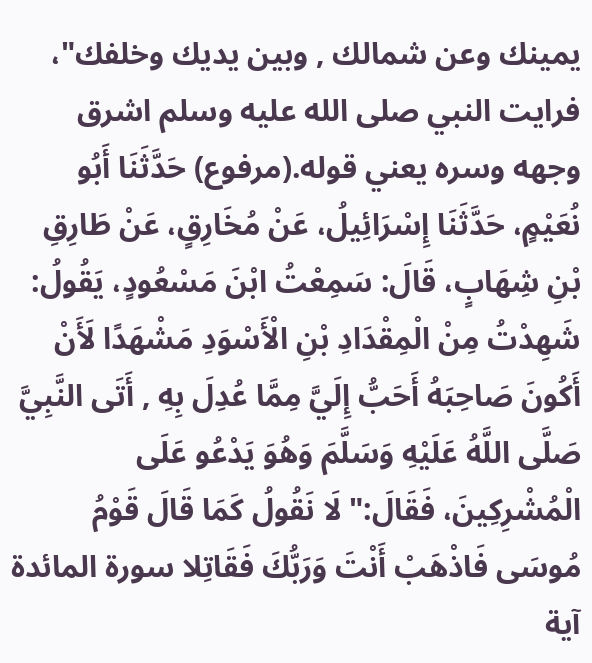يمينك وعن شمالك , وبين يديك وخلفك"، فرايت النبي صلى الله عليه وسلم اشرق وجهه وسره يعني قوله.(مرفوع) حَدَّثَنَا أَبُو نُعَيْمٍ، حَدَّثَنَا إِسْرَائِيلُ، عَنْ مُخَارِقٍ، عَنْ طَارِقِ بْنِ شِهَابٍ، قَالَ: سَمِعْتُ ابْنَ مَسْعُودٍ، يَقُولُ: شَهِدْتُ مِنْ الْمِقْدَادِ بْنِ الْأَسْوَدِ مَشْهَدًا لَأَنْ أَكُونَ صَاحِبَهُ أَحَبُّ إِلَيَّ مِمَّا عُدِلَ بِهِ , أَتَى النَّبِيَّ صَلَّى اللَّهُ عَلَيْهِ وَسَلَّمَ وَهُوَ يَدْعُو عَلَى الْمُشْرِكِينَ، فَقَالَ:" لَا نَقُولُ كَمَا قَالَ قَوْمُ مُوسَى فَاذْهَبْ أَنْتَ وَرَبُّكَ فَقَاتِلا سورة المائدة آية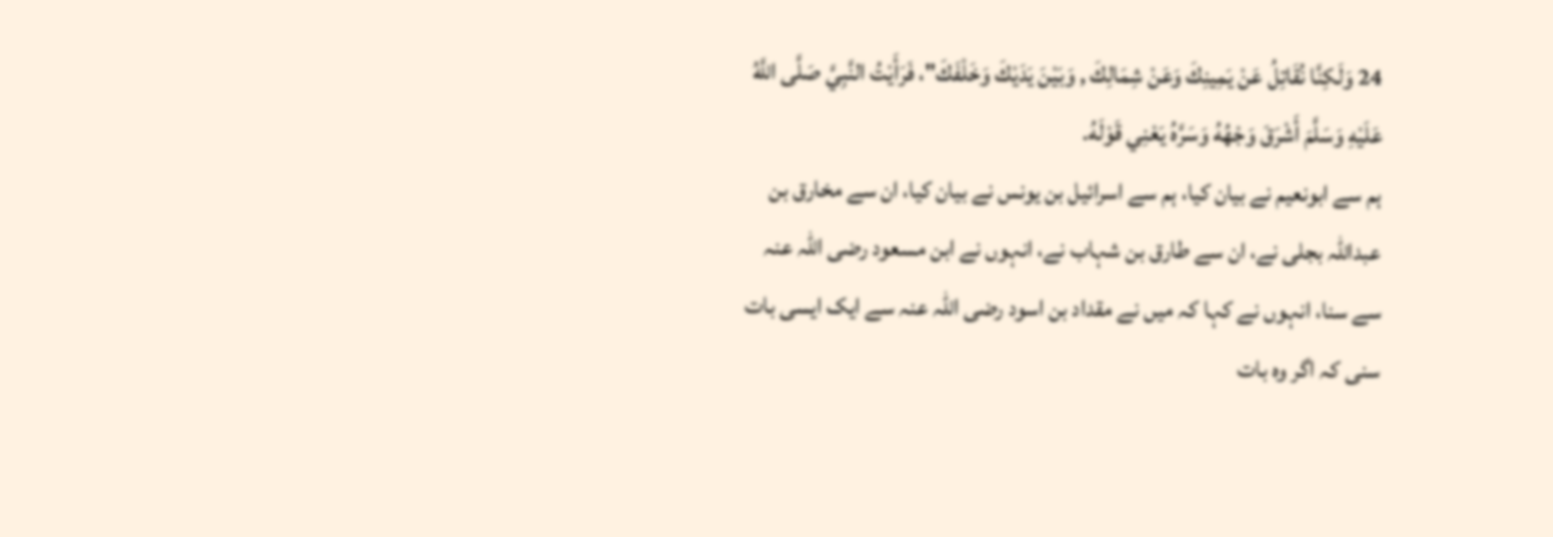24 وَلَكِنَّا نُقَاتِلُ عَنْ يَمِينِكَ وَعَنْ شِمَالِكَ , وَبَيْنَ يَدَيْكَ وَخَلْفَكَ"، فَرَأَيْتُ النَّبِيَّ صَلَّى اللَّهُ عَلَيْهِ وَسَلَّمَ أَشْرَقَ وَجْهُهُ وَسَرَّهُ يَعْنِي قَوْلَهُ.
ہم سے ابونعیم نے بیان کیا، ہم سے اسرائیل بن یونس نے بیان کیا، ان سے مخارق بن عبداللہ بجلی نے، ان سے طارق بن شہاب نے، انہوں نے ابن مسعود رضی اللہ عنہ سے سنا، انہوں نے کہا کہ میں نے مقداد بن اسود رضی اللہ عنہ سے ایک ایسی بات سنی کہ اگر وہ بات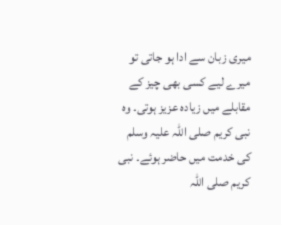میری زبان سے ادا ہو جاتی تو میرے لیے کسی بھی چیز کے مقابلے میں زیادہ عزیز ہوتی۔ وہ نبی کریم صلی اللہ علیہ وسلم کی خدمت میں حاضر ہوئے۔ نبی کریم صلی اللہ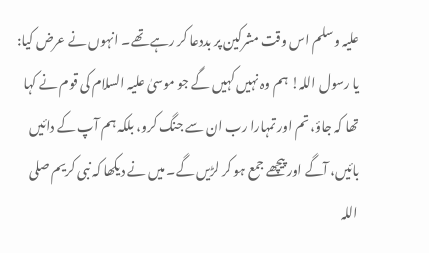علیہ وسلم اس وقت مشرکین پر بددعا کر رہے تھے۔ انہوں نے عرض کیا: یا رسول اللہ! ہم وہ نہیں کہیں گے جو موسیٰ علیہ السلام کی قوم نے کہا تھا کہ جاؤ، تم اور تمہارا رب ان سے جنگ کرو، بلکہ ہم آپ کے دائیں بائیں، آگے اور پیچھے جمع ہو کر لڑیں گے۔ میں نے دیکھا کہ نبی کریم صلی اللہ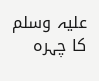علیہ وسلم کا چہرہ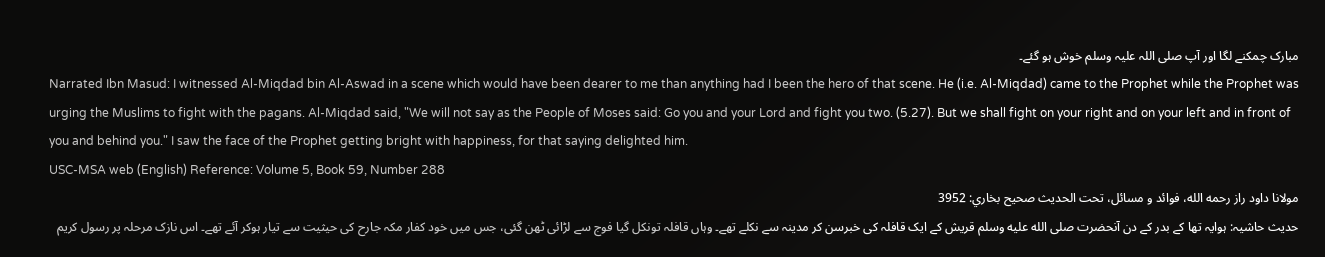مبارک چمکنے لگا اور آپ صلی اللہ علیہ وسلم خوش ہو گئے۔
Narrated Ibn Masud: I witnessed Al-Miqdad bin Al-Aswad in a scene which would have been dearer to me than anything had I been the hero of that scene. He (i.e. Al-Miqdad) came to the Prophet while the Prophet was urging the Muslims to fight with the pagans. Al-Miqdad said, "We will not say as the People of Moses said: Go you and your Lord and fight you two. (5.27). But we shall fight on your right and on your left and in front of you and behind you." I saw the face of the Prophet getting bright with happiness, for that saying delighted him.
USC-MSA web (English) Reference: Volume 5, Book 59, Number 288
مولانا داود راز رحمه الله، فوائد و مسائل، تحت الحديث صحيح بخاري: 3952
حدیث حاشیہ: ہوایہ تھا کے بدر کے دن آنحضرت صلى الله عليه وسلم قریش کے ایک قافلہ کی خبرسن کر مدینہ سے نکلے تھے۔ وہاں قافلہ تونکل گیا فوج سے لڑائی ٹھن گئی، جس میں خود کفار مکہ جارح کی حیثیت سے تیار ہوکر آئے تھے۔ اس نازک مرحلہ پر رسول کریم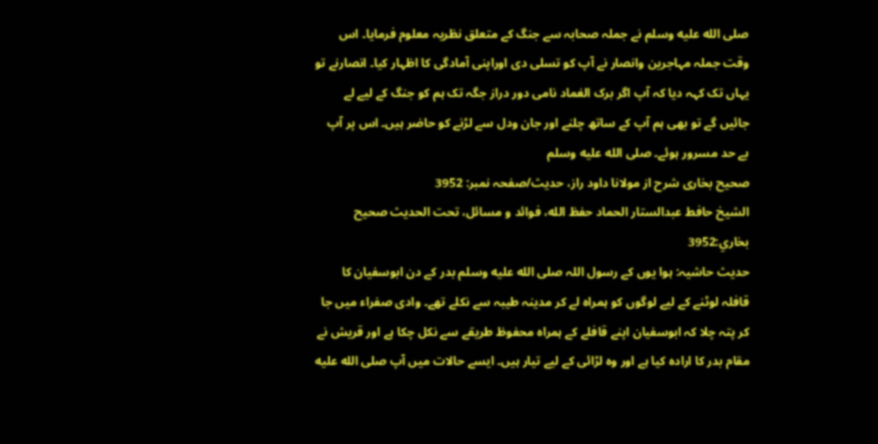صلى الله عليه وسلم نے جملہ صحابہ سے جنگ کے متعلق نظریہ معلوم فرمایا۔ اس وقت جملہ مہاجرین وانصار نے آپ کو تسلی دی اوراپنی آمادگی کا اظہار کیا۔ انصارنے تو یہاں تک کہہ دیا کہ آپ اگر برک الغماد نامی دور دراز جگہ تک ہم کو جنگ کے لیے لے جائیں گے تو بھی ہم آپ کے ساتھ چلنے اور جان ودل سے لڑنے کو حاضر ہیں۔ اس پر آپ بے حد مسرور ہوئے۔ صلى الله عليه وسلم
صحیح بخاری شرح از مولانا داود راز، حدیث/صفحہ نمبر: 3952
الشيخ حافط عبدالستار الحماد حفظ الله، فوائد و مسائل، تحت الحديث صحيح بخاري:3952
حدیث حاشیہ: ہوا یوں کے رسول اللہ صلى الله عليه وسلم بدر کے دن ابوسفیان کا قافلہ لوٹنے کے لیے لوگوں کو ہمراہ لے کر مدینہ طیبہ سے نکلے تھے۔ وادی صفراء میں جا کر پتہ چلا کہ ابوسفیان اپنے قافلے کے ہمراہ محفوظ طریقے سے نکل چکا ہے اور قریش نے مقام بدر کا ارادہ کیا ہے اور وہ لڑائی کے لیے تیار ہیں۔ ایسے حالات میں آپ صلى الله عليه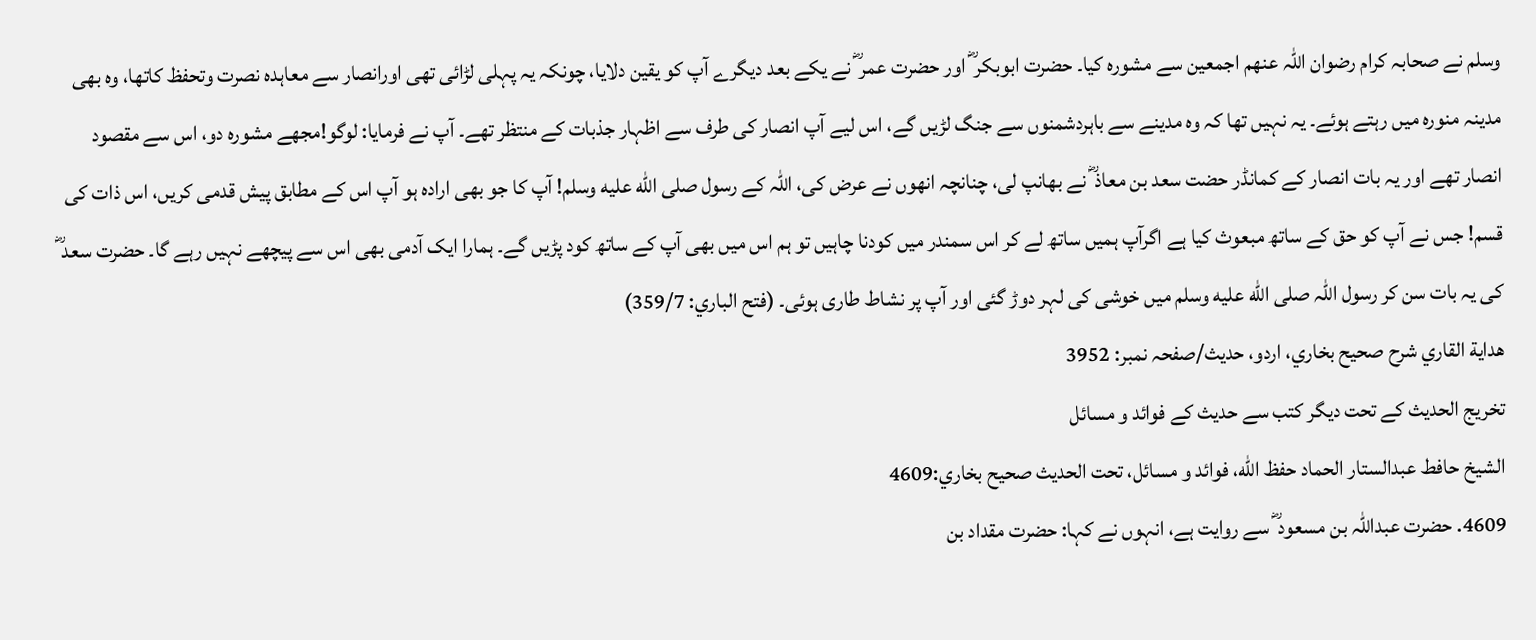وسلم نے صحابہ کرام رضوان اللہ عنھم اجمعین سے مشورہ کیا۔ حضرت ابوبکر ؓ اور حضرت عمر ؓ نے یکے بعد دیگرے آپ کو یقین دلایا، چونکہ یہ پہلی لڑائی تھی اورانصار سے معاہدہ نصرت وتحفظ کاتھا، وہ بھی مدینہ منورہ میں رہتے ہوئے۔ یہ نہیں تھا کہ وہ مدینے سے باہردشمنوں سے جنگ لڑیں گے، اس لیے آپ انصار کی طرف سے اظہار جذبات کے منتظر تھے۔ آپ نے فرمایا: لوگو!مجھے مشورہ دو، اس سے مقصود انصار تھے اور یہ بات انصار کے کمانڈر حضت سعد بن معاذ ؓ نے بھانپ لی، چنانچہ انھوں نے عرض کی، اللہ کے رسول صلى الله عليه وسلم! آپ کا جو بھی ارادہ ہو آپ اس کے مطابق پیش قدمی کریں، اس ذات کی قسم! جس نے آپ کو حق کے ساتھ مبعوث کیا ہے اگرآپ ہمیں ساتھ لے کر اس سمندر میں کودنا چاہیں تو ہم اس میں بھی آپ کے ساتھ کود پڑیں گے۔ ہمارا ایک آدمی بھی اس سے پیچھے نہیں رہے گا۔ حضرت سعد ؓ کی یہ بات سن کر رسول اللہ صلى الله عليه وسلم میں خوشی کی لہر دوڑ گئی اور آپ پر نشاط طاری ہوئی۔ (فتح الباري: 359/7)
هداية القاري شرح صحيح بخاري، اردو، حدیث/صفحہ نمبر: 3952
تخریج الحدیث کے تحت دیگر کتب سے حدیث کے فوائد و مسائل
الشيخ حافط عبدالستار الحماد حفظ الله، فوائد و مسائل، تحت الحديث صحيح بخاري:4609
4609. حضرت عبداللہ بن مسعود ؓ سے روایت ہے، انہوں نے کہا: حضرت مقداد بن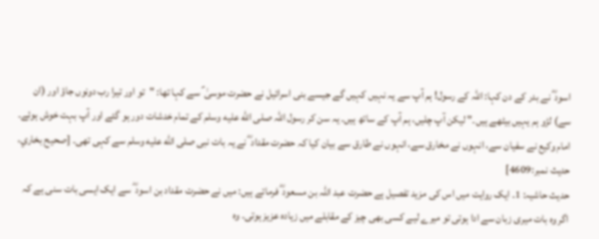اسود ؓ نے بدر کے دن کہا: اللہ کے رسول! ہم آپ سے یہ نہیں کہیں گے جیسے بنی اسرائیل نے حضرت موسیٰ ؑ سے کہا تھا: "تو اور تیرا رب دونوں جاؤ اور (ان سے) لڑو ہم یہیں بیٹھے ہیں۔" لیکن آپ چلیں، ہم آپ کے ساتھ ہیں۔ یہ سن کر رسول اللہ صلى الله عليه وسلم کے تمام خدشات دور ہو گئے اور آپ بہت خوش ہوئے۔ امام وکیع نے سفیان سے، انہوں نے مخارق سے، انہوں نے طارق سے بیان کیا کہ حضرت مقداد ؓ نے یہ بات نبی صلى الله عليه وسلم سے کہی تھی۔ [صحيح بخاري، حديث نمبر:4609]
حدیث حاشیہ: 1۔ ایک روایت میں اس کی مزید تفصیل ہے حضرت عبد اللہ بن مسعود ؓ فرماتے ہیں: میں نے حضرت مقداد بن اسود ؓ سے ایک ایسی بات سنی ہے کہ اگر وہ بات میری زبان سے ادا ہوتی تو میرے لیے کسی بھی چیز کے مقابلے میں زیادہ عزیز ہوتی۔ وہ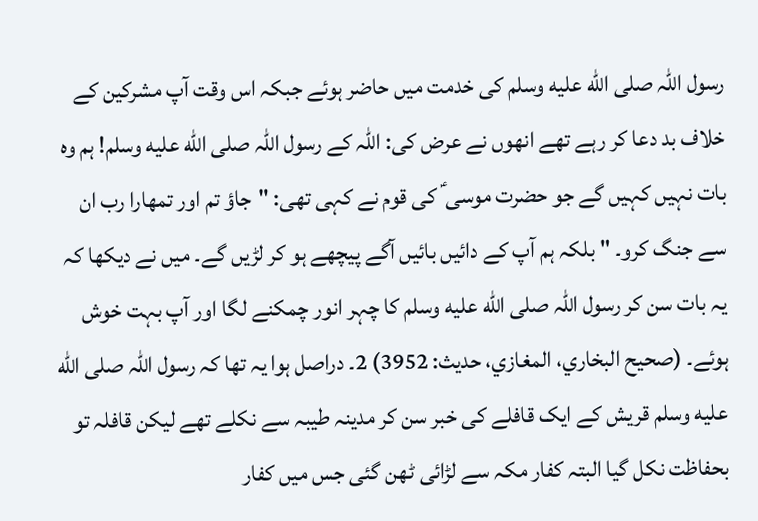رسول اللہ صلى الله عليه وسلم کی خدمت میں حاضر ہوئے جبکہ اس وقت آپ مشرکین کے خلاف بد دعا کر رہے تھے انھوں نے عرض کی: اللہ کے رسول اللہ صلى الله عليه وسلم! ہم وہ بات نہیں کہیں گے جو حضرت موسی ؑ کی قوم نے کہی تھی: "جاؤ تم اور تمھارا رب ان سے جنگ کرو۔ " بلکہ ہم آپ کے دائیں بائیں آگے پیچھے ہو کر لڑیں گے۔ میں نے دیکھا کہ یہ بات سن کر رسول اللہ صلى الله عليه وسلم کا چہر انور چمکنے لگا اور آپ بہت خوش ہوئے۔ (صحیح البخاري، المغازي، حدیث: 3952) 2۔ دراصل ہوا یہ تھا کہ رسول اللہ صلى الله عليه وسلم قریش کے ایک قافلے کی خبر سن کر مدینہ طیبہ سے نکلے تھے لیکن قافلہ تو بحفاظت نکل گیا البتہ کفار مکہ سے لڑائی ٹھن گئی جس میں کفار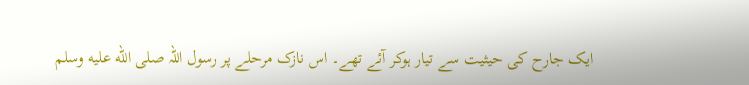ایک جارح کی حیثیت سے تیار ہوکر آئے تھے۔ اس نازک مرحلے پر رسول اللہ صلى الله عليه وسلم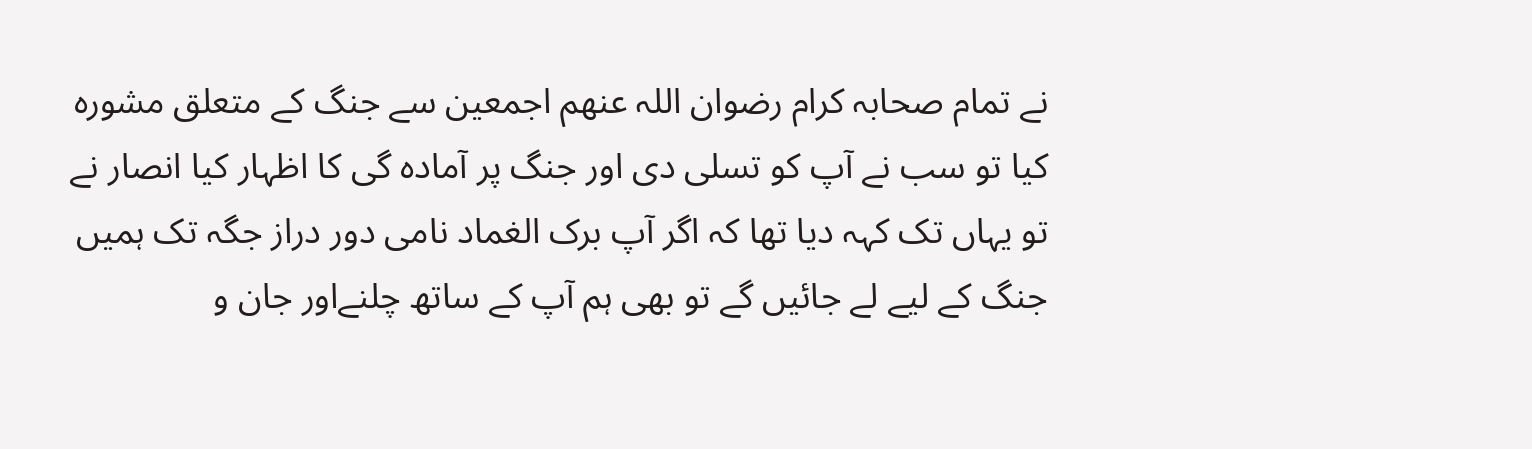نے تمام صحابہ کرام رضوان اللہ عنھم اجمعین سے جنگ کے متعلق مشورہ کیا تو سب نے آپ کو تسلی دی اور جنگ پر آمادہ گی کا اظہار کیا انصار نے تو یہاں تک کہہ دیا تھا کہ اگر آپ برک الغماد نامی دور دراز جگہ تک ہمیں جنگ کے لیے لے جائیں گے تو بھی ہم آپ کے ساتھ چلنےاور جان و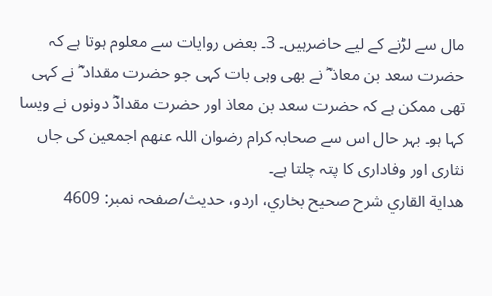مال سے لڑنے کے لیے حاضرہیں۔ 3۔ بعض روایات سے معلوم ہوتا ہے کہ حضرت سعد بن معاذ ؓ نے بھی وہی بات کہی جو حضرت مقداد ؓ نے کہی تھی ممکن ہے کہ حضرت سعد بن معاذ اور حضرت مقدادؓ دونوں نے ویسا کہا ہو۔ بہر حال اس سے صحابہ کرام رضوان اللہ عنھم اجمعین کی جاں نثاری اور وفاداری کا پتہ چلتا ہے۔
هداية القاري شرح صحيح بخاري، اردو، حدیث/صفحہ نمبر: 4609